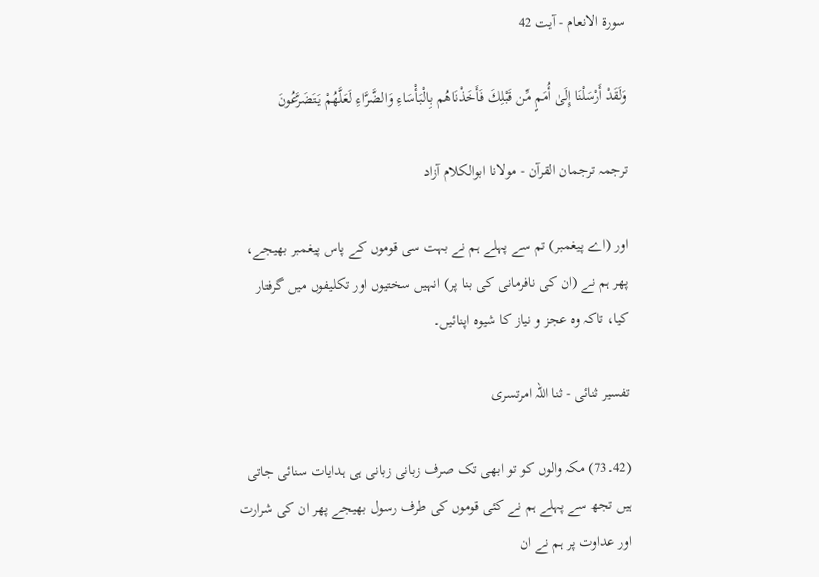سورة الانعام - آیت 42

وَلَقَدْ أَرْسَلْنَا إِلَىٰ أُمَمٍ مِّن قَبْلِكَ فَأَخَذْنَاهُم بِالْبَأْسَاءِ وَالضَّرَّاءِ لَعَلَّهُمْ يَتَضَرَّعُونَ

ترجمہ ترجمان القرآن - مولانا ابوالکلام آزاد

اور (اے پیغمبر) تم سے پہلے ہم نے بہت سی قوموں کے پاس پیغمبر بھیجے، پھر ہم نے (ان کی نافرمانی کی بنا پر) انہیں سختیوں اور تکلیفوں میں گرفتار کیا، تاکہ وہ عجز و نیاز کا شیوہ اپنائیں۔

تفسیر ثنائی - ثنا اللہ امرتسری

(42۔73) مکہ والوں کو تو ابھی تک صرف زبانی زبانی ہی ہدایات سنائی جاتی ہیں تجھ سے پہلے ہم نے کئی قوموں کی طرف رسول بھیجے پھر ان کی شرارت اور عداوت پر ہم نے ان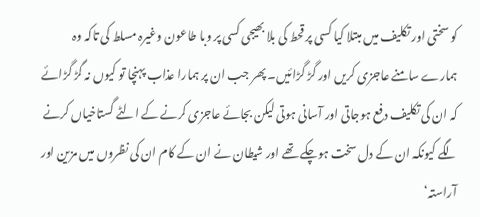کو سختی اور تکلیف میں مبتلا کیا کسی پر قحط کی بلا بھیجی کسی پر وبا طاعون وغیرہ مسلط کی تاکہ وہ ہمارے سامنے عاجزی کریں اور گڑ گڑائیں۔ پھر جب ان پر ہمارا عذاب پہنچا تو کیوں نہ گڑ گڑائے کہ ان کی تکلیف دفع ہوجاتی اور آسانی ہوتی لیکن بجائے عاجزی کرنے کے الٹے گستاخیاں کرنے لگے کیونکہ ان کے دل سخت ہوچکے تھے اور شیطان نے ان کے کام ان کی نظروں میں مزین اور آراستہ‘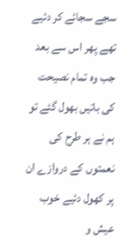سجے سجائے کر دئیے تھے پھر اس سے بعد جب وہ تمام نصیحت کی باتیں بھول گئے تو ہم نے ہر طرح کی نعمتوں کے دروازے ان پر کھول دئیے خوب عیش و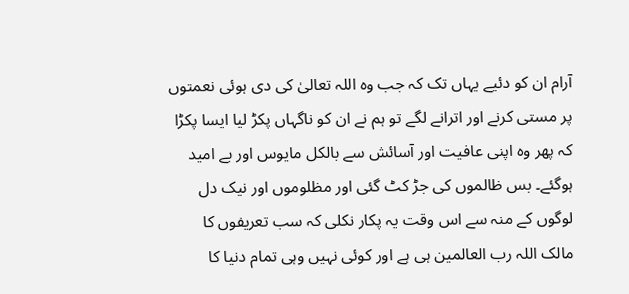آرام ان کو دئیے یہاں تک کہ جب وہ اللہ تعالیٰ کی دی ہوئی نعمتوں پر مستی کرنے اور اترانے لگے تو ہم نے ان کو ناگہاں پکڑ لیا ایسا پکڑا کہ پھر وہ اپنی عافیت اور آسائش سے بالکل مایوس اور بے امید ہوگئے۔ بس ظالموں کی جڑ کٹ گئی اور مظلوموں اور نیک دل لوگوں کے منہ سے اس وقت یہ پکار نکلی کہ سب تعریفوں کا مالک اللہ رب العالمین ہی ہے اور کوئی نہیں وہی تمام دنیا کا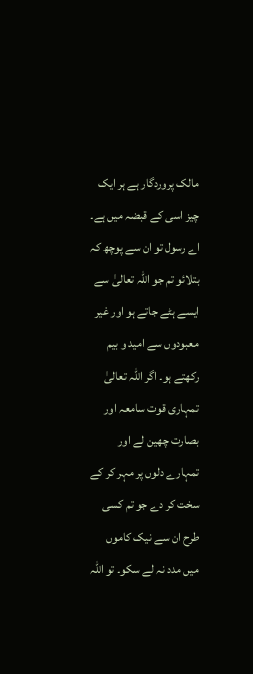مالک پروردگار ہے ہر ایک چیز اسی کے قبضہ میں ہے۔ اے رسول تو ان سے پوچھ کہ بتلائو تم جو اللہ تعالیٰ سے ایسے ہٹے جاتے ہو اور غیر معبودوں سے امید و بیم رکھتے ہو۔ اگر اللہ تعالیٰ تمہاری قوت سامعہ اور بصارت چھین لے اور تمہارے دلوں پر مہر کر کے سخت کر دے جو تم کسی طرح ان سے نیک کاموں میں مدد نہ لے سکو۔ تو اللہ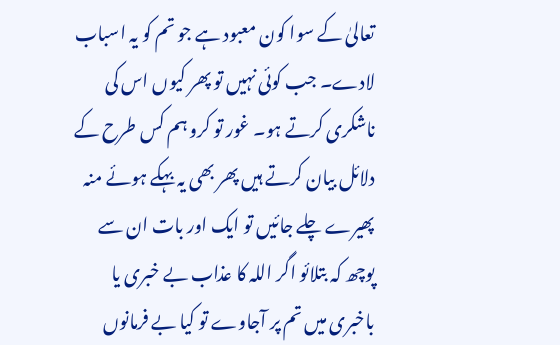تعالیٰ کے سوا کون معبود ہے جو تم کو یہ اسباب لادے۔ جب کوئی نہیں تو پھر کیوں اس کی ناشکری کرتے ہو۔ غور تو کرو ہم کس طرح کے دلائل بیان کرتے ہیں پھر بھی یہ بہکے ہوئے منہ پھیرے چلے جائیں تو ایک اور بات ان سے پوچھ کہ بتلائو اگر اللہ کا عذاب بے خبری یا باخبری میں تم پر آجاوے تو کیا بے فرمانوں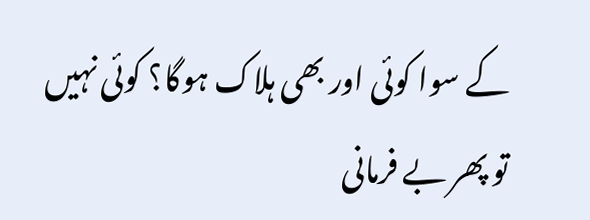کے سوا کوئی اور بھی ہلاک ہوگا؟ کوئی نہیں تو پھر بے فرمانی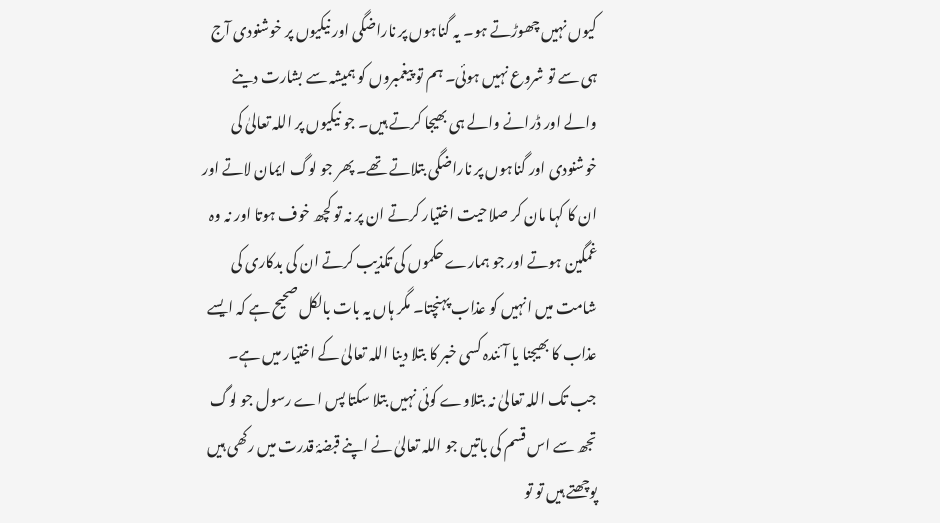کیوں نہیں چھوڑتے ہو۔ یہ گناہوں پر ناراضگی اور نیکیوں پر خوشنودی آج ہی سے تو شروع نہیں ہوئی۔ ہم تو پیغمبروں کو ہمیشہ سے بشارت دینے والے اور ڈرانے والے ہی بھیجا کرتے ہیں۔ جو نیکیوں پر اللہ تعالیٰ کی خوشنودی اور گناہوں پر ناراضگی بتلاتے تھے۔ پھر جو لوگ ایمان لاتے اور ان کا کہا مان کر صلاحیت اختیار کرتے ان پر نہ تو کچھ خوف ہوتا اور نہ وہ غمگین ہوتے اور جو ہمارے حکموں کی تکذیب کرتے ان کی بدکاری کی شامت میں انہیں کو عذاب پہنچتا۔ مگر ہاں یہ بات بالکل صحیح ہے کہ ایسے عذاب کا بھیجنا یا آئندہ کسی خبر کا بتلا دینا اللہ تعالیٰ کے اختیار میں ہے۔ جب تک اللہ تعالیٰ نہ بتلاوے کوئی نہیں بتلا سکتا پس اے رسول جو لوگ تجھ سے اس قسم کی باتیں جو اللہ تعالیٰ نے اپنے قبضۂ قدرت میں رکھی ہیں پوچھتے ہیں تو تو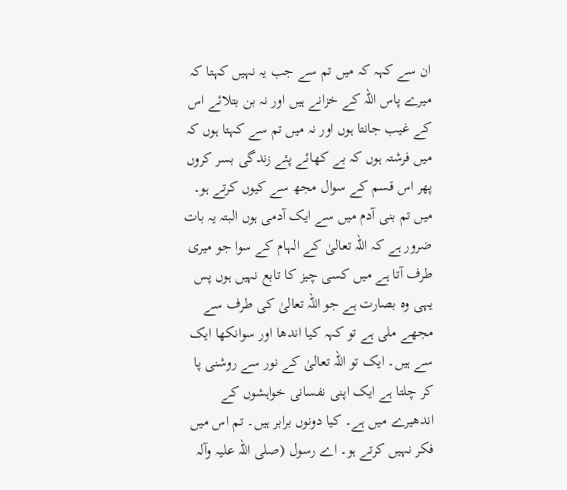ان سے کہہ کہ میں تم سے جب یہ نہیں کہتا کہ میرے پاس اللہ کے خزانے ہیں اور نہ بن بتلائے اس کے غیب جانتا ہوں اور نہ میں تم سے کہتا ہوں کہ میں فرشتہ ہوں کہ بے کھائے پئے زندگی بسر کروں پھر اس قسم کے سوال مجھ سے کیوں کرتے ہو۔ میں تم بنی آدم میں سے ایک آدمی ہوں البتہ یہ بات ضرور ہے کہ اللہ تعالیٰ کے الہام کے سوا جو میری طرف آتا ہے میں کسی چیز کا تابع نہیں ہوں پس یہی وہ بصارت ہے جو اللہ تعالیٰ کی طرف سے مجھے ملی ہے تو کہہ کیا اندھا اور سوانکھا ایک سے ہیں۔ ایک تو اللہ تعالیٰ کے نور سے روشنی پا کر چلتا ہے ایک اپنی نفسانی خواہشوں کے اندھیرے میں ہے۔ کیا دونوں برابر ہیں۔ تم اس میں فکر نہیں کرتے ہو۔ اے رسول (صلی اللہ علیہ وآلہ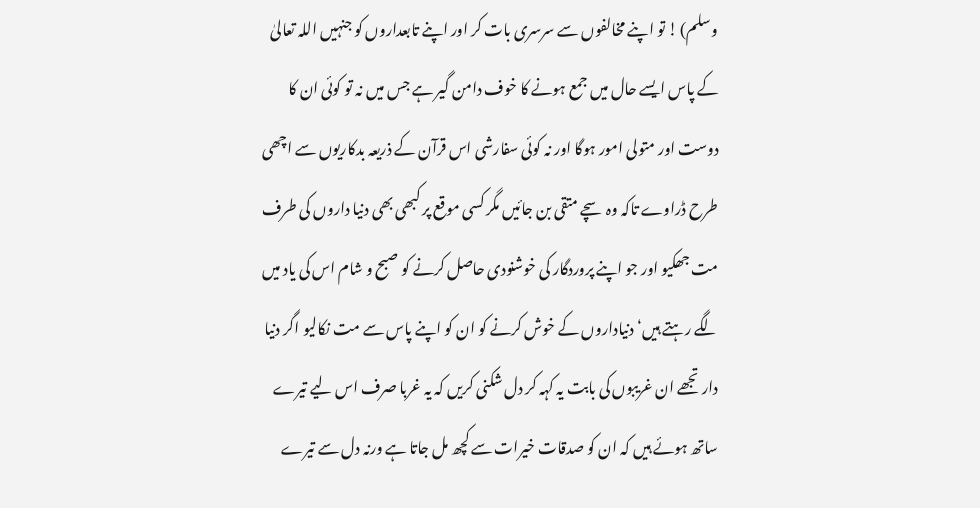وسلم) ! تو اپنے مخالفوں سے سرسری بات کر اور اپنے تابعداروں کو جنہیں اللہ تعالیٰ کے پاس ایسے حال میں جمع ہونے کا خوف دامن گیر ہے جس میں نہ تو کوئی ان کا دوست اور متولی امور ہوگا اور نہ کوئی سفارشی اس قرآن کے ذریعہ بدکاریوں سے اچھی طرح ڈراوے تاکہ وہ سچے متقی بن جائیں مگر کسی موقع پر کبھی بھی دنیا داروں کی طرف مت جھکیو اور جو اپنے پروردگار کی خوشنودی حاصل کرنے کو صبح و شام اس کی یاد میں لگے رہتے ہیں‘ دنیاداروں کے خوش کرنے کو ان کو اپنے پاس سے مت نکالیو اگر دنیا دار تجھے ان غریبوں کی بابت یہ کہہ کر دل شکنی کریں کہ یہ غربا صرف اس لیے تیرے ساتھ ہوئے ہیں کہ ان کو صدقات خیرات سے کچھ مل جاتا ہے ورنہ دل سے تیرے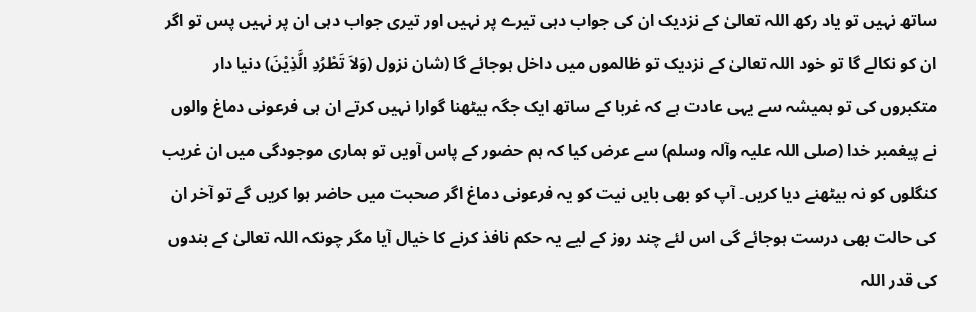ساتھ نہیں تو یاد رکھ اللہ تعالیٰ کے نزدیک ان کی جواب دہی تیرے پر نہیں اور تیری جواب دہی ان پر نہیں پس تو اگر ان کو نکالے گا تو خود اللہ تعالیٰ کے نزدیک تو ظالموں میں داخل ہوجائے گا (شان نزول (وَلاَ تَطْرُدِ الَّذِیْنَ) دنیا دار متکبروں کی تو ہمیشہ سے یہی عادت ہے کہ غربا کے ساتھ ایک جگہ بیٹھنا گوارا نہیں کرتے ان ہی فرعونی دماغ والوں نے پیغمبر خدا (صلی اللہ علیہ وآلہ وسلم) سے عرض کیا کہ ہم حضور کے پاس آویں تو ہماری موجودگی میں ان غریب کنگلوں کو نہ بیٹھنے دیا کریں۔ آپ کو بھی بایں نیت کو یہ فرعونی دماغ اگر صحبت میں حاضر ہوا کریں گے تو آخر ان کی حالت بھی درست ہوجائے گی اس لئے چند روز کے لیے یہ حکم نافذ کرنے کا خیال آیا مگر چونکہ اللہ تعالیٰ کے بندوں کی قدر اللہ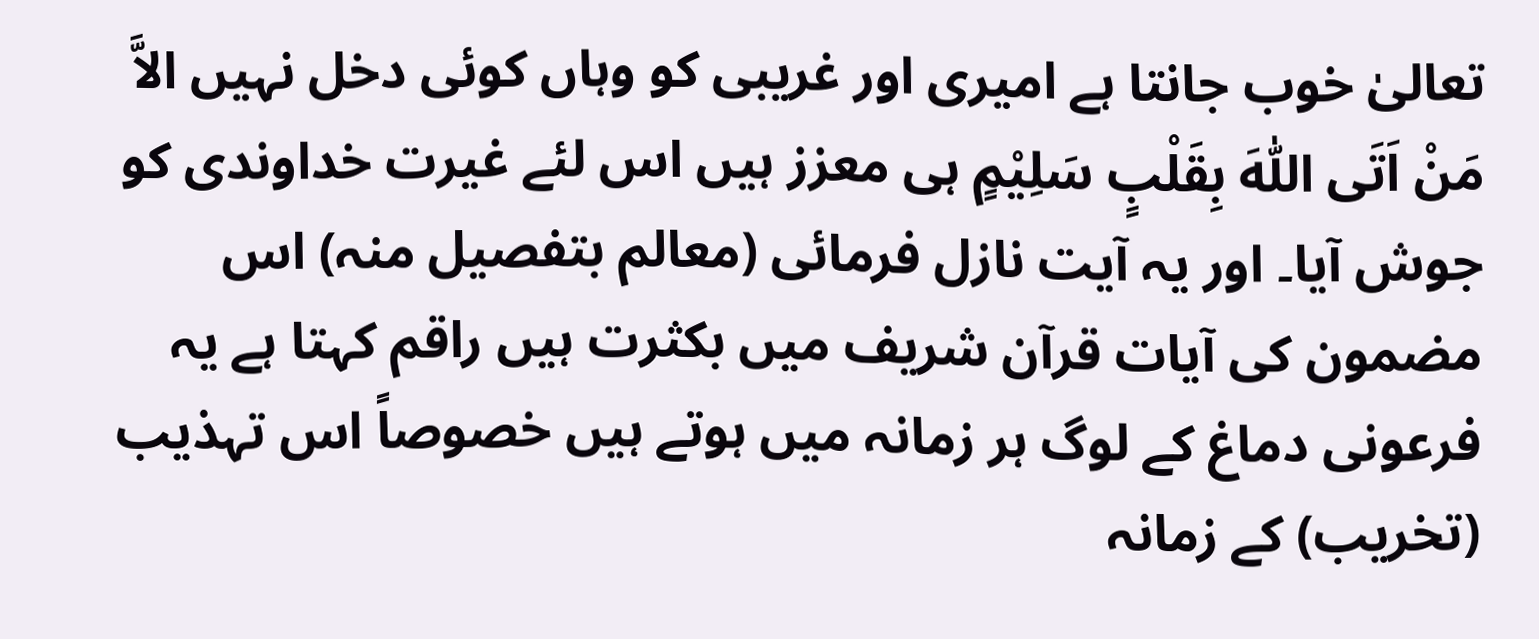تعالیٰ خوب جانتا ہے امیری اور غریبی کو وہاں کوئی دخل نہیں الاَّ مَنْ اَتَی اللّٰہَ بِقَلْبٍ سَلِیْمٍ ہی معزز ہیں اس لئے غیرت خداوندی کو جوش آیا۔ اور یہ آیت نازل فرمائی (معالم بتفصیل منہ) اس مضمون کی آیات قرآن شریف میں بکثرت ہیں راقم کہتا ہے یہ فرعونی دماغ کے لوگ ہر زمانہ میں ہوتے ہیں خصوصاً اس تہذیب (تخریب) کے زمانہ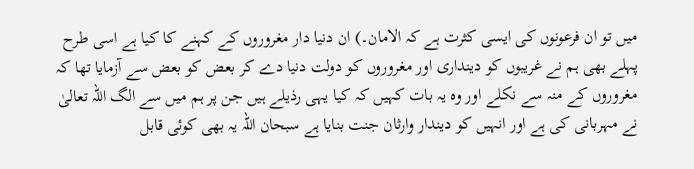میں تو ان فرعونوں کی ایسی کثرت ہے کہ الامان۔) ان دنیا دار مغروروں کے کہنے کا کیا ہے اسی طرح پہلے بھی ہم نے غریبوں کو دینداری اور مغروروں کو دولت دنیا دے کر بعض کو بعض سے آزمایا تھا کہ مغروروں کے منہ سے نکلے اور وہ یہ بات کہیں کہ کیا یہی رذیلے ہیں جن پر ہم میں سے الگ اللہ تعالیٰ نے مہربانی کی ہے اور انہیں کو دیندار وارثان جنت بنایا ہے سبحان اللہ یہ بھی کوئی قابل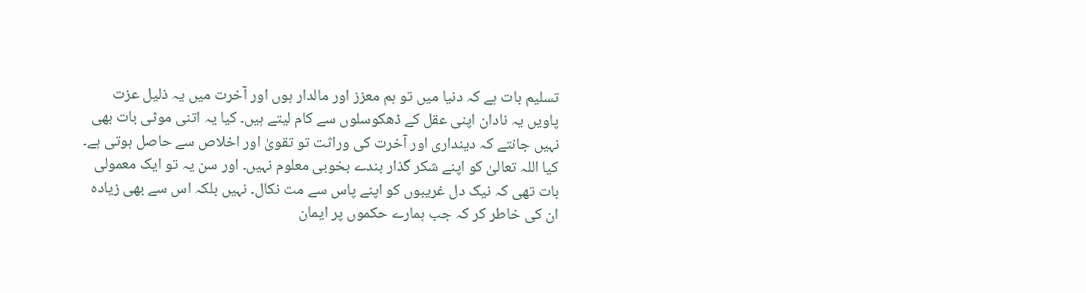تسلیم بات ہے کہ دنیا میں تو ہم معزز اور مالدار ہوں اور آخرت میں یہ ذلیل عزت پاویں یہ نادان اپنی عقل کے ڈھکوسلوں سے کام لیتے ہیں۔ کیا یہ اتنی موٹی بات بھی نہیں جانتے کہ دینداری اور آخرت کی وراثت تو تقویٰ اور اخلاص سے حاصل ہوتی ہے۔ کیا اللہ تعالیٰ کو اپنے شکر گذار بندے بخوبی معلوم نہیں۔ اور سن یہ تو ایک معمولی بات تھی کہ نیک دل غریبوں کو اپنے پاس سے مت نکال۔ نہیں بلکہ اس سے بھی زیادہ ان کی خاطر کر کہ جب ہمارے حکموں پر ایمان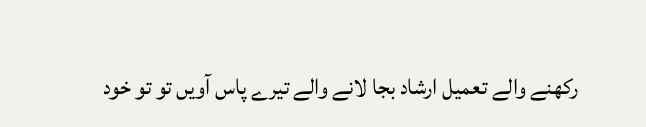رکھنے والے تعمیل ارشاد بجا لانے والے تیرے پاس آویں تو تو خود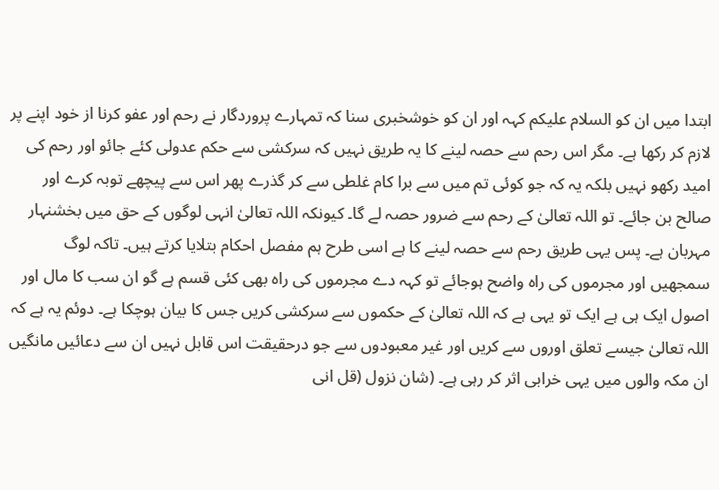ابتدا میں ان کو السلام علیکم کہہ اور ان کو خوشخبری سنا کہ تمہارے پروردگار نے رحم اور عفو کرنا از خود اپنے پر لازم کر رکھا ہے۔ مگر اس رحم سے حصہ لینے کا یہ طریق نہیں کہ سرکشی سے حکم عدولی کئے جائو اور رحم کی امید رکھو نہیں بلکہ یہ کہ جو کوئی تم میں سے برا کام غلطی سے کر گذرے پھر اس سے پیچھے توبہ کرے اور صالح بن جائے۔ تو اللہ تعالیٰ کے رحم سے ضرور حصہ لے گا۔ کیونکہ اللہ تعالیٰ انہی لوگوں کے حق میں بخشنہار مہربان ہے۔ پس یہی طریق رحم سے حصہ لینے کا ہے اسی طرح ہم مفصل احکام بتلایا کرتے ہیں۔ تاکہ لوگ سمجھیں اور مجرموں کی راہ واضح ہوجائے تو کہہ دے مجرموں کی راہ بھی کئی قسم ہے گو ان سب کا مال اور اصول ایک ہی ہے ایک تو یہی ہے کہ اللہ تعالیٰ کے حکموں سے سرکشی کریں جس کا بیان ہوچکا ہے۔ دوئم یہ ہے کہ اللہ تعالیٰ جیسے تعلق اوروں سے کریں اور غیر معبودوں سے جو درحقیقت اس قابل نہیں ان سے دعائیں مانگیں ان مکہ والوں میں یہی خرابی اثر کر رہی ہے۔ (شان نزول (قل انی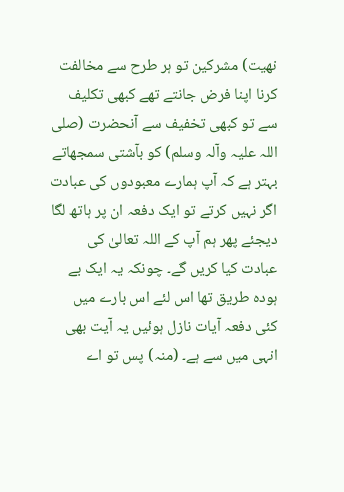نھیت) مشرکین تو ہر طرح سے مخالفت کرنا اپنا فرض جانتے تھے کبھی تکلیف سے تو کبھی تخفیف سے آنحضرت (صلی اللہ علیہ وآلہ وسلم) کو بآشتی سمجھاتے بہتر ہے کہ آپ ہمارے معبودوں کی عبادت اگر نہیں کرتے تو ایک دفعہ ان پر ہاتھ لگا دیجئے پھر ہم آپ کے اللہ تعالیٰ کی عبادت کیا کریں گے۔ چونکہ یہ ایک بے ہودہ طریق تھا اس لئے اس بارے میں کئی دفعہ آیات نازل ہوئیں یہ آیت بھی انہی میں سے ہے۔ (منہ) پس تو اے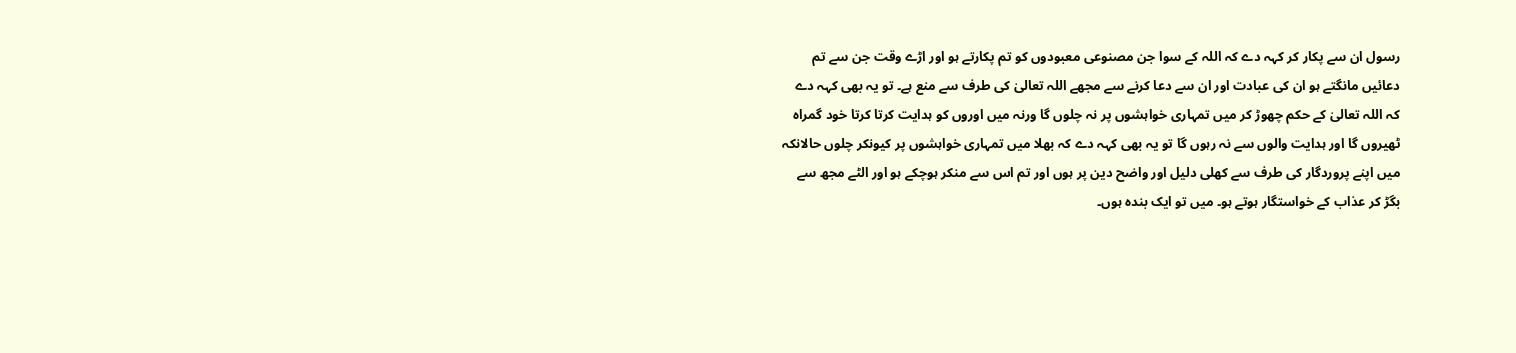رسول ان سے پکار کر کہہ دے کہ اللہ کے سوا جن مصنوعی معبودوں کو تم پکارتے ہو اور اڑے وقت جن سے تم دعائیں مانگتے ہو ان کی عبادت اور ان سے دعا کرنے سے مجھے اللہ تعالیٰ کی طرف سے منع ہے۔ تو یہ بھی کہہ دے کہ اللہ تعالیٰ کے حکم چھوڑ کر میں تمہاری خواہشوں پر نہ چلوں گا ورنہ میں اوروں کو ہدایت کرتا کرتا خود گمراہ ٹھیروں گا اور ہدایت والوں سے نہ رہوں گا تو یہ بھی کہہ دے کہ بھلا میں تمہاری خواہشوں پر کیونکر چلوں حالانکہ میں اپنے پروردگار کی طرف سے کھلی دلیل اور واضح دین پر ہوں اور تم اس سے منکر ہوچکے ہو اور الٹے مجھ سے بگڑ کر عذاب کے خواستگار ہوتے ہو۔ میں تو ایک بندہ ہوں۔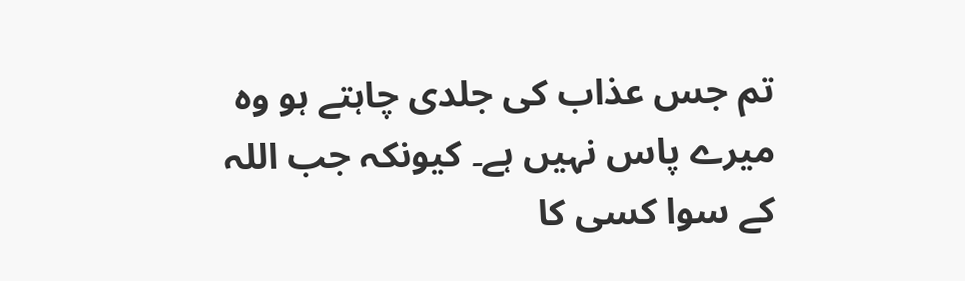تم جس عذاب کی جلدی چاہتے ہو وہ میرے پاس نہیں ہے۔ کیونکہ جب اللہ کے سوا کسی کا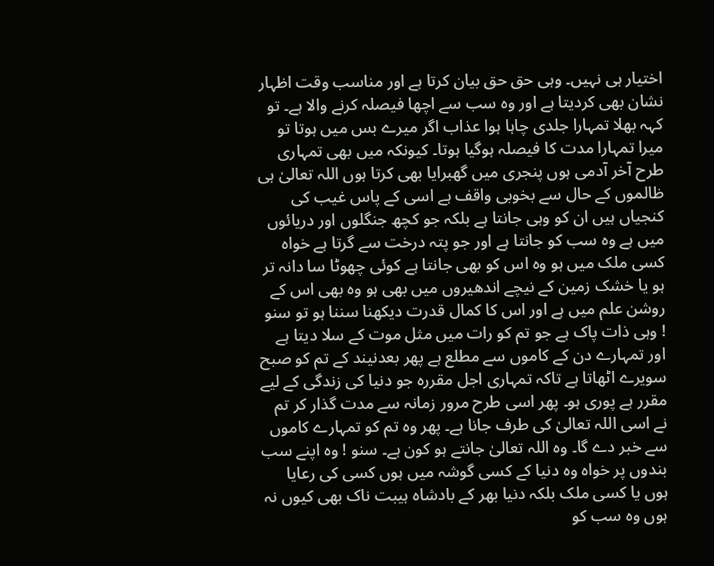اختیار ہی نہیں۔ وہی حق حق بیان کرتا ہے اور مناسب وقت اظہار نشان بھی کردیتا ہے اور وہ سب سے اچھا فیصلہ کرنے والا ہے۔ تو کہہ بھلا تمہارا جلدی چاہا ہوا عذاب اگر میرے بس میں ہوتا تو میرا تمہارا مدت کا فیصلہ ہوگیا ہوتا۔ کیونکہ میں بھی تمہاری طرح آخر آدمی ہوں پنجری میں گھبرایا بھی کرتا ہوں اللہ تعالیٰ ہی ظالموں کے حال سے بخوبی واقف ہے اسی کے پاس غیب کی کنجیاں ہیں ان کو وہی جانتا ہے بلکہ جو کچھ جنگلوں اور دریائوں میں ہے وہ سب کو جانتا ہے اور جو پتہ درخت سے گرتا ہے خواہ کسی ملک میں ہو وہ اس کو بھی جانتا ہے کوئی چھوٹا سا دانہ تر ہو یا خشک زمین کے نیچے اندھیروں میں بھی ہو وہ بھی اس کے روشن علم میں ہے اور اس کا کمال قدرت دیکھنا سننا ہو تو سنو ! وہی ذات پاک ہے جو تم کو رات میں مثل موت کے سلا دیتا ہے اور تمہارے دن کے کاموں سے مطلع ہے پھر بعدنیند کے تم کو صبح سویرے اٹھاتا ہے تاکہ تمہاری اجل مقررہ جو دنیا کی زندگی کے لیے مقرر ہے پوری ہو۔ پھر اسی طرح مرور زمانہ سے مدت گذار کر تم نے اسی اللہ تعالیٰ کی طرف جانا ہے۔ پھر وہ تم کو تمہارے کاموں سے خبر دے گا۔ وہ اللہ تعالیٰ جانتے ہو کون ہے۔ سنو ! وہ اپنے سب بندوں پر خواہ وہ دنیا کے کسی گوشہ میں ہوں کسی کی رعایا ہوں یا کسی ملک بلکہ دنیا بھر کے بادشاہ ہیبت ناک بھی کیوں نہ ہوں وہ سب کو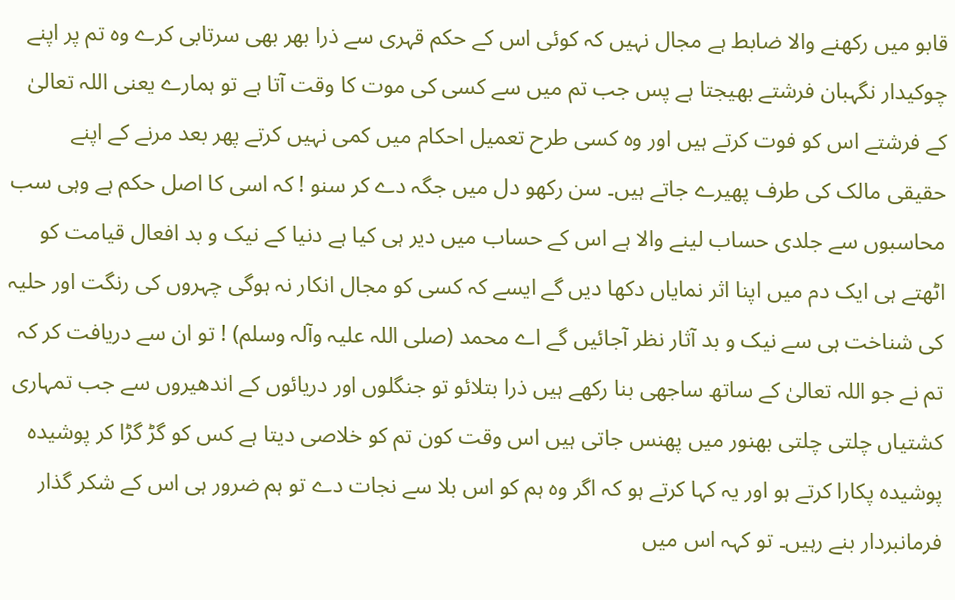قابو میں رکھنے والا ضابط ہے مجال نہیں کہ کوئی اس کے حکم قہری سے ذرا بھر بھی سرتابی کرے وہ تم پر اپنے چوکیدار نگہبان فرشتے بھیجتا ہے پس جب تم میں سے کسی کی موت کا وقت آتا ہے تو ہمارے یعنی اللہ تعالیٰ کے فرشتے اس کو فوت کرتے ہیں اور وہ کسی طرح تعمیل احکام میں کمی نہیں کرتے پھر بعد مرنے کے اپنے حقیقی مالک کی طرف پھیرے جاتے ہیں۔ سن رکھو دل میں جگہ دے کر سنو ! کہ اسی کا اصل حکم ہے وہی سب محاسبوں سے جلدی حساب لینے والا ہے اس کے حساب میں دیر ہی کیا ہے دنیا کے نیک و بد افعال قیامت کو اٹھتے ہی ایک دم میں اپنا اثر نمایاں دکھا دیں گے ایسے کہ کسی کو مجال انکار نہ ہوگی چہروں کی رنگت اور حلیہ کی شناخت ہی سے نیک و بد آثار نظر آجائیں گے اے محمد (صلی اللہ علیہ وآلہ وسلم) ! تو ان سے دریافت کر کہ تم نے جو اللہ تعالیٰ کے ساتھ ساجھی بنا رکھے ہیں ذرا بتلائو تو جنگلوں اور دریائوں کے اندھیروں سے جب تمہاری کشتیاں چلتی چلتی بھنور میں پھنس جاتی ہیں اس وقت کون تم کو خلاصی دیتا ہے کس کو گڑ گڑا کر پوشیدہ پوشیدہ پکارا کرتے ہو اور یہ کہا کرتے ہو کہ اگر وہ ہم کو اس بلا سے نجات دے تو ہم ضرور ہی اس کے شکر گذار فرمانبردار بنے رہیں۔ تو کہہ اس میں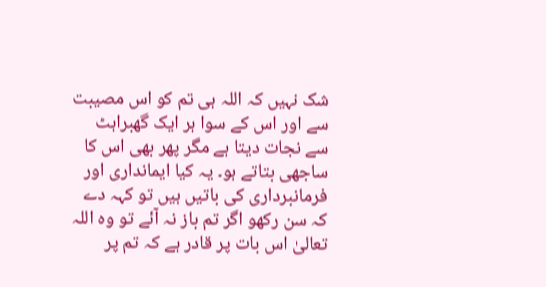شک نہیں کہ اللہ ہی تم کو اس مصیبت سے اور اس کے سوا ہر ایک گھبراہٹ سے نجات دیتا ہے مگر پھر بھی اس کا ساجھی بتاتے ہو۔ یہ کیا ایمانداری اور فرمانبرداری کی باتیں ہیں تو کہہ دے کہ سن رکھو اگر تم باز نہ آئے تو وہ اللہ تعالیٰ اس بات پر قادر ہے کہ تم پر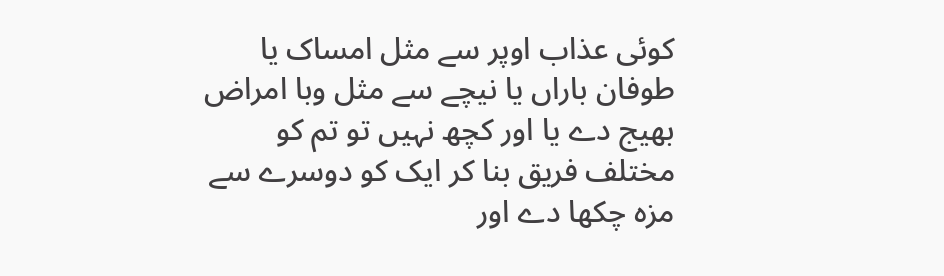کوئی عذاب اوپر سے مثل امساک یا طوفان باراں یا نیچے سے مثل وبا امراض بھیج دے یا اور کچھ نہیں تو تم کو مختلف فریق بنا کر ایک کو دوسرے سے مزہ چکھا دے اور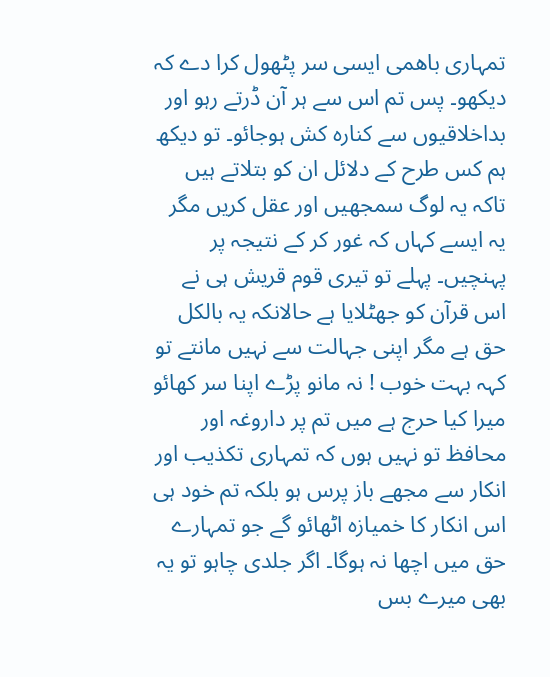تمہاری باھمی ایسی سر پٹھول کرا دے کہ دیکھو۔ پس تم اس سے ہر آن ڈرتے رہو اور بداخلاقیوں سے کنارہ کش ہوجائو۔ تو دیکھ ہم کس طرح کے دلائل ان کو بتلاتے ہیں تاکہ یہ لوگ سمجھیں اور عقل کریں مگر یہ ایسے کہاں کہ غور کر کے نتیجہ پر پہنچیں۔ پہلے تو تیری قوم قریش ہی نے اس قرآن کو جھٹلایا ہے حالانکہ یہ بالکل حق ہے مگر اپنی جہالت سے نہیں مانتے تو کہہ بہت خوب ! نہ مانو پڑے اپنا سر کھائو میرا کیا حرج ہے میں تم پر داروغہ اور محافظ تو نہیں ہوں کہ تمہاری تکذیب اور انکار سے مجھے باز پرس ہو بلکہ تم خود ہی اس انکار کا خمیازہ اٹھائو گے جو تمہارے حق میں اچھا نہ ہوگا۔ اگر جلدی چاہو تو یہ بھی میرے بس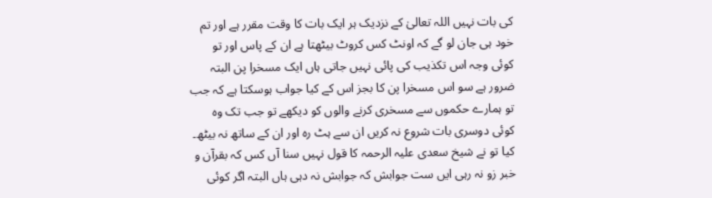کی بات نہیں اللہ تعالیٰ کے نزدیک ہر ایک بات کا وقت مقرر ہے اور تم خود ہی جان لو گے کہ اونٹ کس کروٹ بیٹھتا ہے ان کے پاس اور تو کوئی وجہ اس تکذیب کی پائی نہیں جاتی ہاں ایک مسخرا پن البتہ ضرور ہے سو اس مسخرا پن کا بجز اس کے کیا جواب ہوسکتا ہے کہ جب تو ہمارے حکموں سے مسخری کرنے والوں کو دیکھے تو جب تک وہ کوئی دوسری بات شروع نہ کریں ان سے ہٹ رہ اور ان کے ساتھ نہ بیٹھ۔ کیا تو نے شیخ سعدی علیہ الرحمہ کا قول نہیں سنا آں کس کہ بقرآن و خبر زو نہ رہی ایں ست جوابش کہ جوابش نہ دہی ہاں البتہ اگر کوئی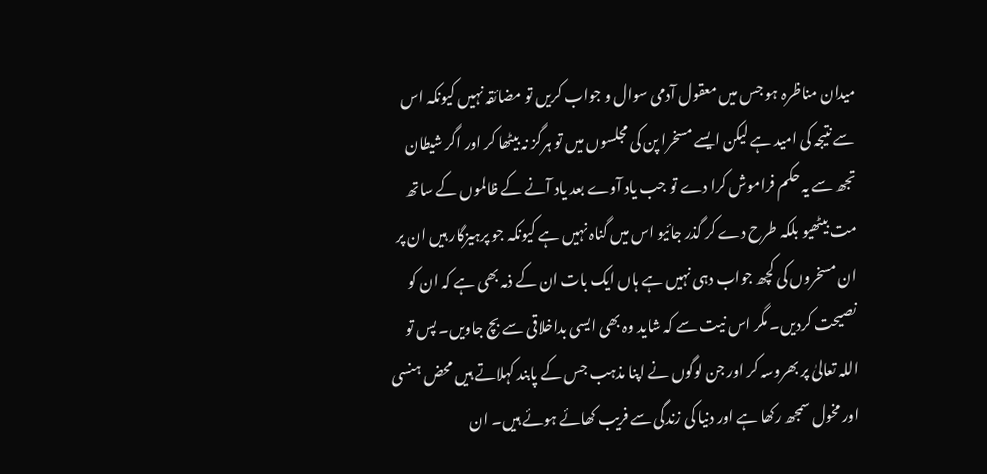میدان مناظرہ ہو جس میں معقول آدمی سوال و جواب کریں تو مضائقہ نہیں کیونکہ اس سے نتیجہ کی امید ہے لیکن ایسے مسخرا پن کی مجلسوں میں تو ہرگز نہ بیٹھا کر اور اگر شیطان تجھ سے یہ حکم فراموش کرا دے تو جب یاد آوے بعد یاد آنے کے ظالموں کے ساتھ مت بیٹھیو بلکہ طرح دے کر گذر جائیو اس میں گناہ نہیں ہے کیونکہ جو پرہیزگار ہیں ان پر ان مسخروں کی کچھ جواب دہی نہیں ہے ہاں ایک بات ان کے ذمہ بھی ہے کہ ان کو نصیحت کردیں۔ مگر اس نیت سے کہ شاید وہ بھی ایسی بداخلاقی سے بچ جاویں۔ پس تو اللہ تعالیٰ پر بھروسہ کر اور جن لوگوں نے اپنا مذہب جس کے پابند کہلاتے ہیں محض ہنسی اور مخول سمجھ رکھا ہے اور دنیا کی زندگی سے فریب کھائے ہوئے ہیں۔ ان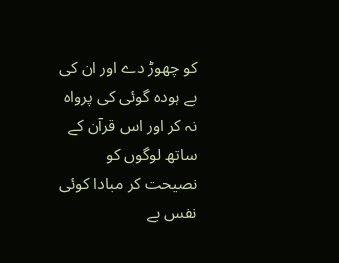کو چھوڑ دے اور ان کی بے ہودہ گوئی کی پرواہ نہ کر اور اس قرآن کے ساتھ لوگوں کو نصیحت کر مبادا کوئی نفس بے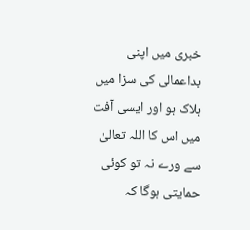خبری میں اپنی بداعمالی کی سزا میں ہلاک ہو اور ایسی آفت میں اس کا اللہ تعالیٰ سے ورے نہ تو کوئی حمایتی ہوگا کہ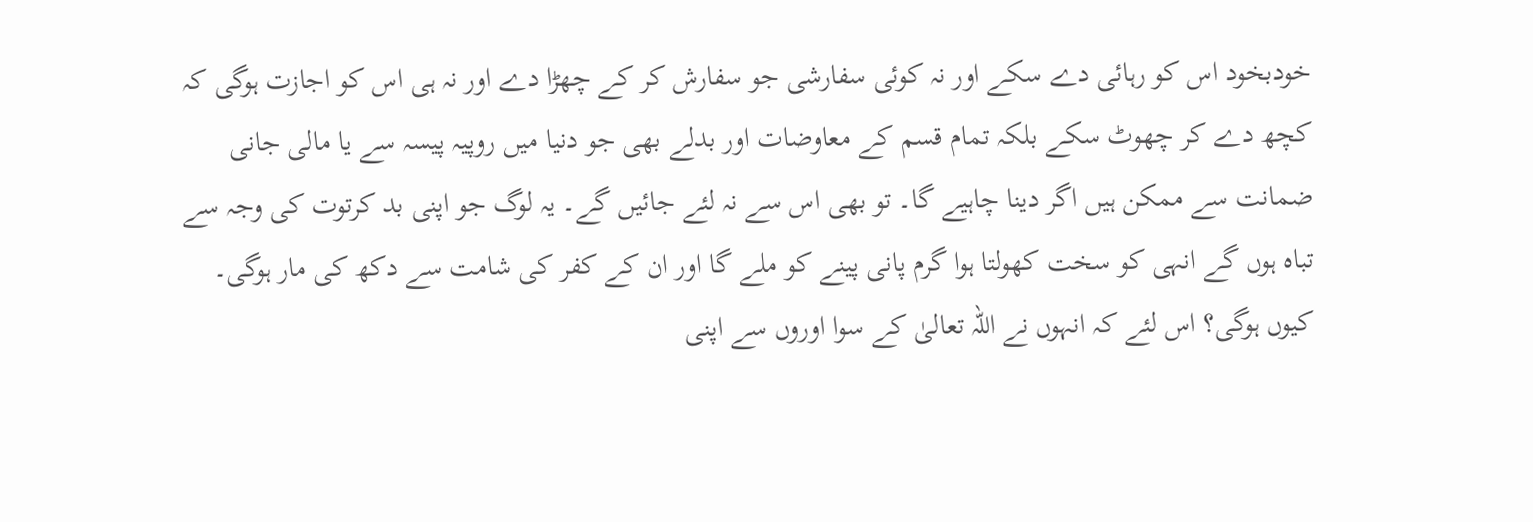خودبخود اس کو رہائی دے سکے اور نہ کوئی سفارشی جو سفارش کر کے چھڑا دے اور نہ ہی اس کو اجازت ہوگی کہ کچھ دے کر چھوٹ سکے بلکہ تمام قسم کے معاوضات اور بدلے بھی جو دنیا میں روپیہ پیسہ سے یا مالی جانی ضمانت سے ممکن ہیں اگر دینا چاہیے گا۔ تو بھی اس سے نہ لئے جائیں گے۔ یہ لوگ جو اپنی بد کرتوت کی وجہ سے تباہ ہوں گے انہی کو سخت کھولتا ہوا گرم پانی پینے کو ملے گا اور ان کے کفر کی شامت سے دکھ کی مار ہوگی۔ کیوں ہوگی؟ اس لئے کہ انہوں نے اللہ تعالیٰ کے سوا اوروں سے اپنی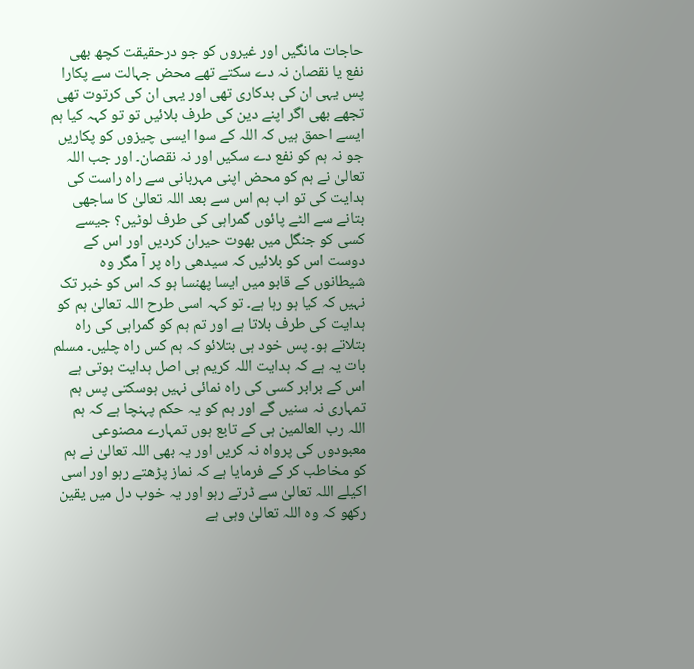حاجات مانگیں اور غیروں کو جو درحقیقت کچھ بھی نفع یا نقصان نہ دے سکتے تھے محض جہالت سے پکارا پس یہی ان کی بدکاری تھی اور یہی ان کی کرتوت تھی تجھے بھی اگر اپنے دین کی طرف بلائیں تو تو کہہ کیا ہم ایسے احمق ہیں کہ اللہ کے سوا ایسی چیزوں کو پکاریں جو نہ ہم کو نفع دے سکیں اور نہ نقصان۔ اور جب اللہ تعالیٰ نے ہم کو محض اپنی مہربانی سے راہ راست کی ہدایت کی تو اب ہم اس سے بعد اللہ تعالیٰ کا ساجھی بتانے سے الٹے پائوں گمراہی کی طرف لوٹیں؟ جیسے کسی کو جنگل میں بھوت حیران کردیں اور اس کے دوست اس کو بلائیں کہ سیدھی راہ پر آ مگر وہ شیطانوں کے قابو میں ایسا پھنسا ہو کہ اس کو خبر تک نہیں کہ کیا ہو رہا ہے۔ تو کہہ اسی طرح اللہ تعالیٰ ہم کو ہدایت کی طرف بلاتا ہے اور تم ہم کو گمراہی کی راہ بتلاتے ہو۔ پس خود ہی بتلائو کہ ہم کس راہ چلیں۔ مسلم بات یہ ہے کہ ہدایت اللہ کریم ہی اصل ہدایت ہوتی ہے اس کے برابر کسی کی راہ نمائی نہیں ہوسکتی پس ہم تمہاری نہ سنیں گے اور ہم کو یہ حکم پہنچا ہے کہ ہم اللہ رب العالمین ہی کے تابع ہوں تمہارے مصنوعی معبودوں کی پرواہ نہ کریں اور یہ بھی اللہ تعالیٰ نے ہم کو مخاطب کر کے فرمایا ہے کہ نماز پڑھتے رہو اور اسی اکیلے اللہ تعالیٰ سے ڈرتے رہو اور یہ خوب دل میں یقین رکھو کہ وہ اللہ تعالیٰ وہی ہے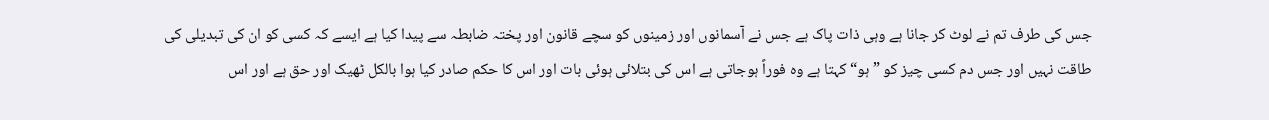جس کی طرف تم نے لوٹ کر جانا ہے وہی ذات پاک ہے جس نے آسمانوں اور زمینوں کو سچے قانون اور پختہ ضابطہ سے پیدا کیا ہے ایسے کہ کسی کو ان کی تبدیلی کی طاقت نہیں اور جس دم کسی چیز کو ” ہو“ کہتا ہے وہ فوراً ہوجاتی ہے اس کی بتلائی ہوئی بات اور اس کا حکم صادر کیا ہوا بالکل ٹھیک اور حق ہے اور اس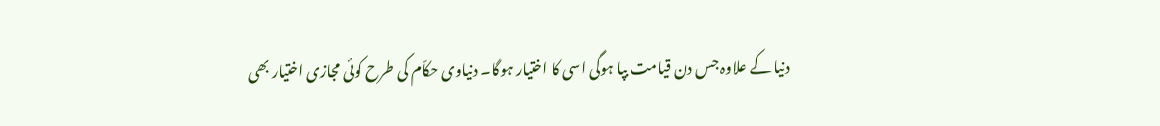دنیا کے علاوہ جس دن قیامت بپا ہوگی اسی کا اختیار ہوگا۔ دنیاوی حکاّم کی طرح کوئی مجازی اختیار بھی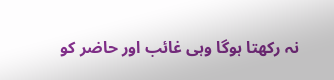نہ رکھتا ہوگا وہی غائب اور حاضر کو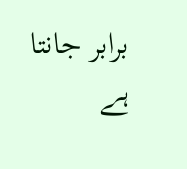برابر جانتا ہے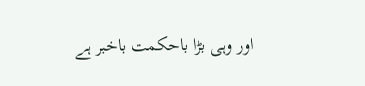اور وہی بڑا باحکمت باخبر ہے